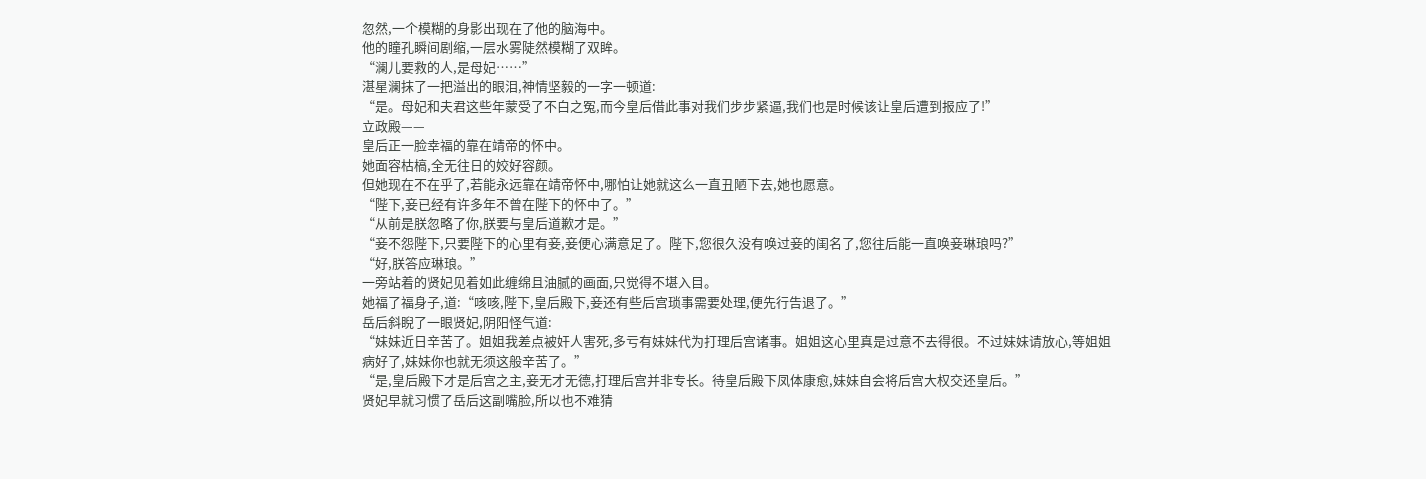忽然,一个模糊的身影出现在了他的脑海中。
他的瞳孔瞬间剧缩,一层水雾陡然模糊了双眸。
“澜儿要救的人,是母妃……”
湛星澜抹了一把溢出的眼泪,神情坚毅的一字一顿道:
“是。母妃和夫君这些年蒙受了不白之冤,而今皇后借此事对我们步步紧逼,我们也是时候该让皇后遭到报应了!”
立政殿——
皇后正一脸幸福的靠在靖帝的怀中。
她面容枯槁,全无往日的姣好容颜。
但她现在不在乎了,若能永远靠在靖帝怀中,哪怕让她就这么一直丑陋下去,她也愿意。
“陛下,妾已经有许多年不曾在陛下的怀中了。”
“从前是朕忽略了你,朕要与皇后道歉才是。”
“妾不怨陛下,只要陛下的心里有妾,妾便心满意足了。陛下,您很久没有唤过妾的闺名了,您往后能一直唤妾琳琅吗?”
“好,朕答应琳琅。”
一旁站着的贤妃见着如此缠绵且油腻的画面,只觉得不堪入目。
她福了福身子,道:“咳咳,陛下,皇后殿下,妾还有些后宫琐事需要处理,便先行告退了。”
岳后斜睨了一眼贤妃,阴阳怪气道:
“妹妹近日辛苦了。姐姐我差点被奸人害死,多亏有妹妹代为打理后宫诸事。姐姐这心里真是过意不去得很。不过妹妹请放心,等姐姐病好了,妹妹你也就无须这般辛苦了。”
“是,皇后殿下才是后宫之主,妾无才无德,打理后宫并非专长。待皇后殿下凤体康愈,妹妹自会将后宫大权交还皇后。”
贤妃早就习惯了岳后这副嘴脸,所以也不难猜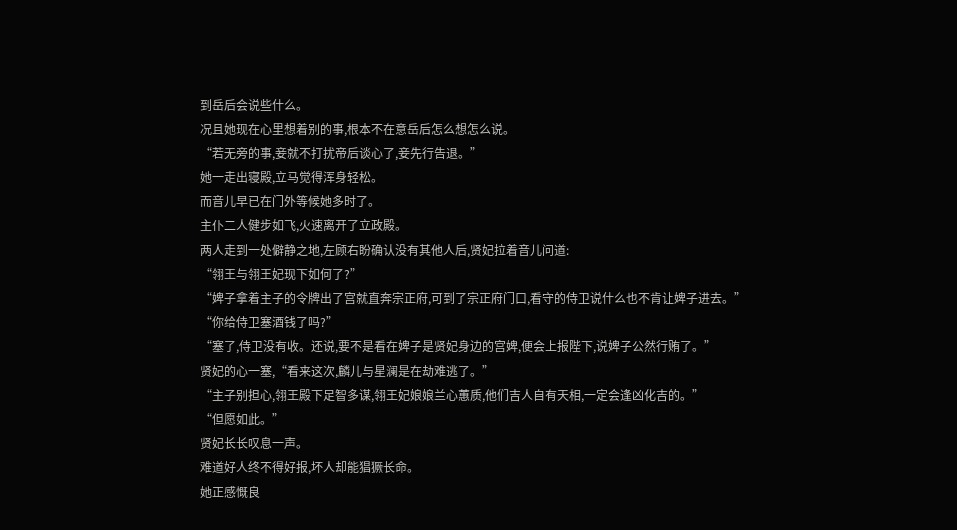到岳后会说些什么。
况且她现在心里想着别的事,根本不在意岳后怎么想怎么说。
“若无旁的事,妾就不打扰帝后谈心了,妾先行告退。”
她一走出寝殿,立马觉得浑身轻松。
而音儿早已在门外等候她多时了。
主仆二人健步如飞,火速离开了立政殿。
两人走到一处僻静之地,左顾右盼确认没有其他人后,贤妃拉着音儿问道:
“翎王与翎王妃现下如何了?”
“婢子拿着主子的令牌出了宫就直奔宗正府,可到了宗正府门口,看守的侍卫说什么也不肯让婢子进去。”
“你给侍卫塞酒钱了吗?”
“塞了,侍卫没有收。还说,要不是看在婢子是贤妃身边的宫婢,便会上报陛下,说婢子公然行贿了。”
贤妃的心一塞,“看来这次,麟儿与星澜是在劫难逃了。”
“主子别担心,翎王殿下足智多谋,翎王妃娘娘兰心蕙质,他们吉人自有天相,一定会逢凶化吉的。”
“但愿如此。”
贤妃长长叹息一声。
难道好人终不得好报,坏人却能猖獗长命。
她正感慨良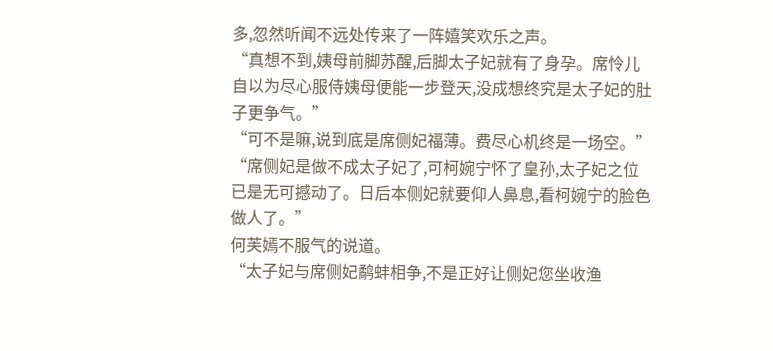多,忽然听闻不远处传来了一阵嬉笑欢乐之声。
“真想不到,姨母前脚苏醒,后脚太子妃就有了身孕。席怜儿自以为尽心服侍姨母便能一步登天,没成想终究是太子妃的肚子更争气。”
“可不是嘛,说到底是席侧妃福薄。费尽心机终是一场空。”
“席侧妃是做不成太子妃了,可柯婉宁怀了皇孙,太子妃之位已是无可撼动了。日后本侧妃就要仰人鼻息,看柯婉宁的脸色做人了。”
何芙嫣不服气的说道。
“太子妃与席侧妃鹬蚌相争,不是正好让侧妃您坐收渔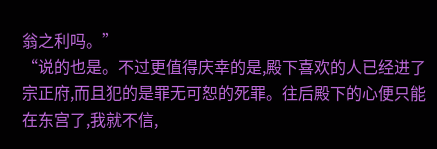翁之利吗。”
“说的也是。不过更值得庆幸的是,殿下喜欢的人已经进了宗正府,而且犯的是罪无可恕的死罪。往后殿下的心便只能在东宫了,我就不信,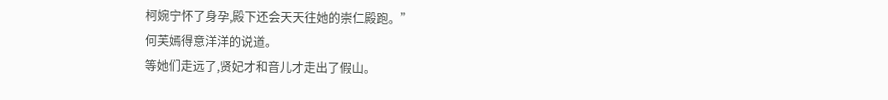柯婉宁怀了身孕,殿下还会天天往她的崇仁殿跑。”
何芙嫣得意洋洋的说道。
等她们走远了,贤妃才和音儿才走出了假山。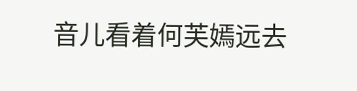音儿看着何芙嫣远去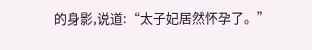的身影,说道:“太子妃居然怀孕了。”